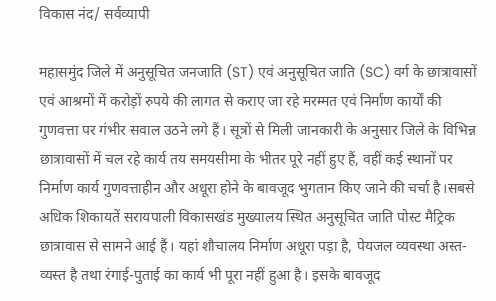विकास नंद/ सर्वव्यापी

महासमुंद जिले में अनुसूचित जनजाति (ST) एवं अनुसूचित जाति (SC) वर्ग के छात्रावासों एवं आश्रमों में करोड़ों रुपये की लागत से कराए जा रहे मरम्मत एवं निर्माण कार्यों की गुणवत्ता पर गंभीर सवाल उठने लगे हैं। सूत्रों से मिली जानकारी के अनुसार जिले के विभिन्न छात्रावासों में चल रहे कार्य तय समयसीमा के भीतर पूरे नहीं हुए हैं, वहीं कई स्थानों पर निर्माण कार्य गुणवत्ताहीन और अधूरा होने के बावजूद भुगतान किए जाने की चर्चा है।सबसे अधिक शिकायतें सरायपाली विकासखंड मुख्यालय स्थित अनुसूचित जाति पोस्ट मैट्रिक छात्रावास से सामने आई हैं। यहां शौचालय निर्माण अधूरा पड़ा है, पेयजल व्यवस्था अस्त-व्यस्त है तथा रंगाई-पुताई का कार्य भी पूरा नहीं हुआ है। इसके बावजूद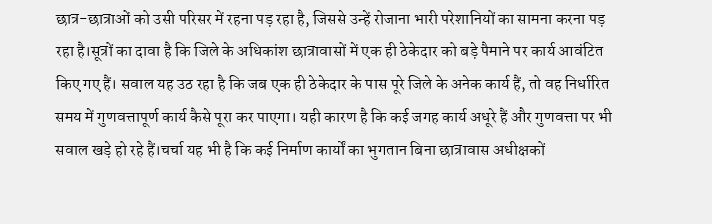छात्र-छात्राओं को उसी परिसर में रहना पड़ रहा है, जिससे उन्हें रोजाना भारी परेशानियों का सामना करना पड़ रहा है।सूत्रों का दावा है कि जिले के अधिकांश छात्रावासों में एक ही ठेकेदार को बड़े पैमाने पर कार्य आवंटित किए गए हैं। सवाल यह उठ रहा है कि जब एक ही ठेकेदार के पास पूरे जिले के अनेक कार्य हैं, तो वह निर्धारित समय में गुणवत्तापूर्ण कार्य कैसे पूरा कर पाएगा। यही कारण है कि कई जगह कार्य अधूरे हैं और गुणवत्ता पर भी सवाल खड़े हो रहे हैं।चर्चा यह भी है कि कई निर्माण कार्यों का भुगतान बिना छात्रावास अधीक्षकों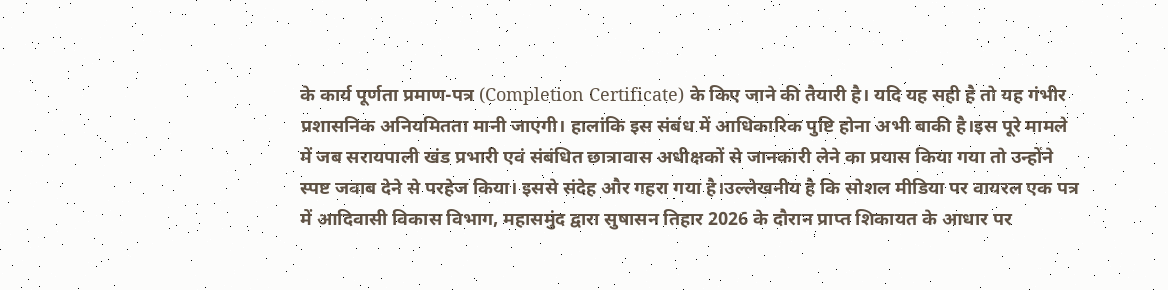के कार्य पूर्णता प्रमाण-पत्र (Completion Certificate) के किए जाने की तैयारी है। यदि यह सही है तो यह गंभीर प्रशासनिक अनियमितता मानी जाएगी। हालांकि इस संबंध में आधिकारिक पुष्टि होना अभी बाकी है।इस पूरे मामले में जब सरायपाली खंड प्रभारी एवं संबंधित छात्रावास अधीक्षकों से जानकारी लेने का प्रयास किया गया तो उन्होंने स्पष्ट जवाब देने से परहेज किया। इससे संदेह और गहरा गया है।उल्लेखनीय है कि सोशल मीडिया पर वायरल एक पत्र में आदिवासी विकास विभाग, महासमुंद द्वारा सुषासन तिहार 2026 के दौरान प्राप्त शिकायत के आधार पर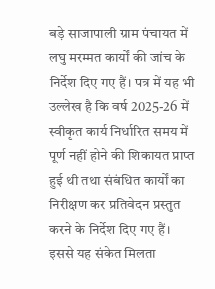बड़े साजापाली ग्राम पंचायत में लघु मरम्मत कार्यों की जांच के निर्देश दिए गए हैं। पत्र में यह भी उल्लेख है कि वर्ष 2025-26 में स्वीकृत कार्य निर्धारित समय में पूर्ण नहीं होने की शिकायत प्राप्त हुई थी तथा संबंधित कार्यों का निरीक्षण कर प्रतिवेदन प्रस्तुत करने के निर्देश दिए गए हैं। इससे यह संकेत मिलता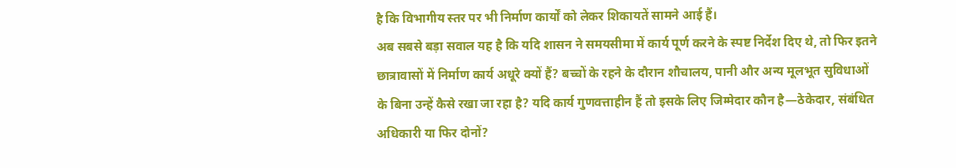है कि विभागीय स्तर पर भी निर्माण कार्यों को लेकर शिकायतें सामने आई हैं।
अब सबसे बड़ा सवाल यह है कि यदि शासन ने समयसीमा में कार्य पूर्ण करने के स्पष्ट निर्देश दिए थे, तो फिर इतने छात्रावासों में निर्माण कार्य अधूरे क्यों हैं? बच्चों के रहने के दौरान शौचालय, पानी और अन्य मूलभूत सुविधाओं के बिना उन्हें कैसे रखा जा रहा है? यदि कार्य गुणवत्ताहीन हैं तो इसके लिए जिम्मेदार कौन है—ठेकेदार, संबंधित अधिकारी या फिर दोनों?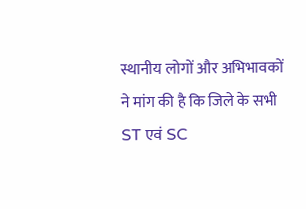स्थानीय लोगों और अभिभावकों ने मांग की है कि जिले के सभी ST एवं SC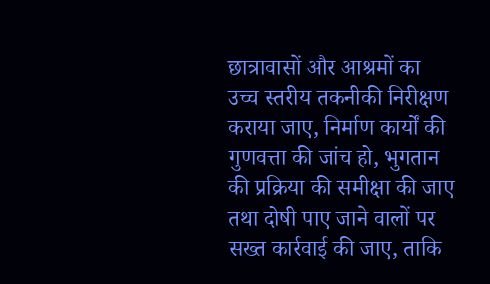छात्रावासों और आश्रमों का उच्च स्तरीय तकनीकी निरीक्षण कराया जाए, निर्माण कार्यों की गुणवत्ता की जांच हो, भुगतान की प्रक्रिया की समीक्षा की जाए तथा दोषी पाए जाने वालों पर सख्त कार्रवाई की जाए, ताकि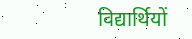विद्यार्थियों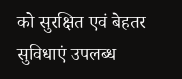को सुरक्षित एवं बेहतर सुविधाएं उपलब्ध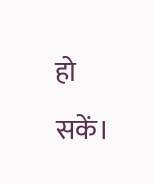हो सकें।